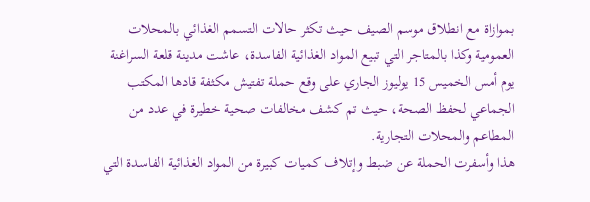بموازاة مع انطلاق موسم الصيف حيث تكثر حالات التسمم الغذائي بالمحلات العمومية وكذا بالمتاجر التي تبيع المواد الغذائية الفاسدة، عاشت مدينة قلعة السراغنة يوم أمس الخميس 15 يوليوز الجاري على وقع حملة تفتيش مكثفة قادها المكتب الجماعي لحفظ الصحة، حيث تم كشف مخالفات صحية خطيرة في عدد من المطاعم والمحلات التجارية.
هذا وأسفرت الحملة عن ضبط وإتلاف كميات كبيرة من المواد الغذائية الفاسدة التي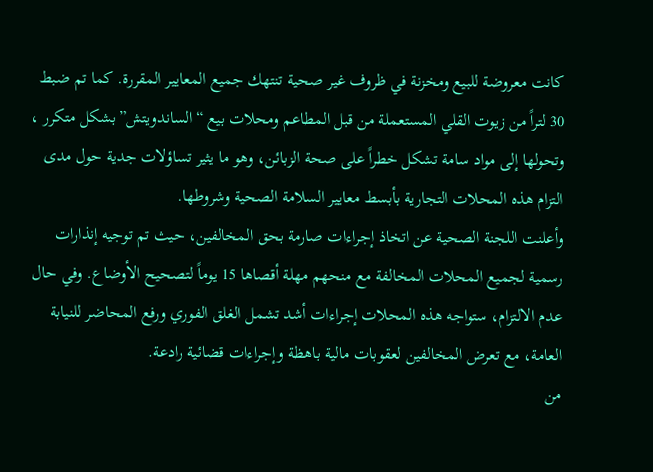كانت معروضة للبيع ومخزنة في ظروف غير صحية تنتهك جميع المعايير المقررة. كما تم ضبط 30 لتراً من زيوت القلي المستعملة من قبل المطاعم ومحلات بيع “الساندويتش”بشكل متكرر ، وتحولها إلى مواد سامة تشكل خطراً على صحة الزبائن، وهو ما يثير تساؤلات جدية حول مدى التزام هذه المحلات التجارية بأبسط معايير السلامة الصحية وشروطها.
وأعلنت اللجنة الصحية عن اتخاذ إجراءات صارمة بحق المخالفين، حيث تم توجيه إنذارات رسمية لجميع المحلات المخالفة مع منحهم مهلة أقصاها 15 يوماً لتصحيح الأوضاع. وفي حال عدم الالتزام، ستواجه هذه المحلات إجراءات أشد تشمل الغلق الفوري ورفع المحاضر للنيابة العامة، مع تعرض المخالفين لعقوبات مالية باهظة وإجراءات قضائية رادعة.
من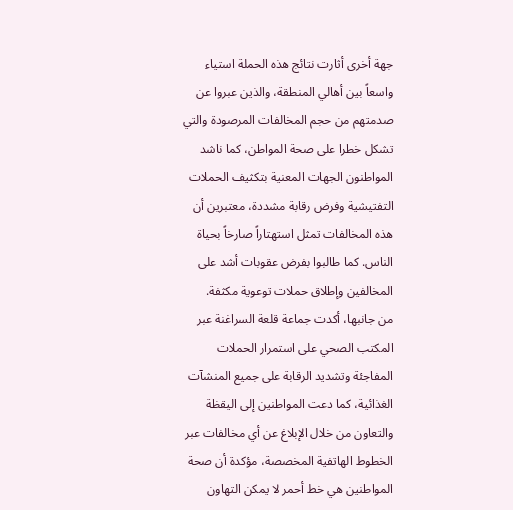جهة أخرى أثارت نتائج هذه الحملة استياء واسعاً بين أهالي المنطقة، والذين عبروا عن صدمتهم من حجم المخالفات المرصودة والتي تشكل خطرا على صحة المواطن، كما ناشد المواطنون الجهات المعنية بتكثيف الحملات التفتيشية وفرض رقابة مشددة، معتبرين أن هذه المخالفات تمثل استهتاراً صارخاً بحياة الناس. كما طالبوا بفرض عقوبات أشد على المخالفين وإطلاق حملات توعوية مكثفة.
من جانبها، أكدت جماعة قلعة السراغنة عبر المكتب الصحي على استمرار الحملات المفاجئة وتشديد الرقابة على جميع المنشآت الغذائية، كما دعت المواطنين إلى اليقظة والتعاون من خلال الإبلاغ عن أي مخالفات عبر الخطوط الهاتفية المخصصة، مؤكدة أن صحة المواطنين هي خط أحمر لا يمكن التهاون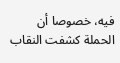فيه، خصوصا أن الحملة كشفت النقاب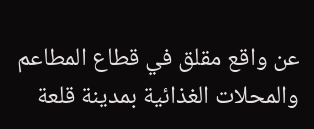عن واقع مقلق في قطاع المطاعم والمحلات الغذائية بمدينة قلعة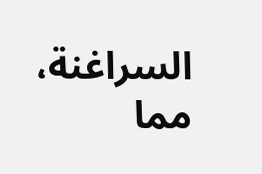السراغنة، مما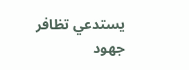يستدعي تظافر جهود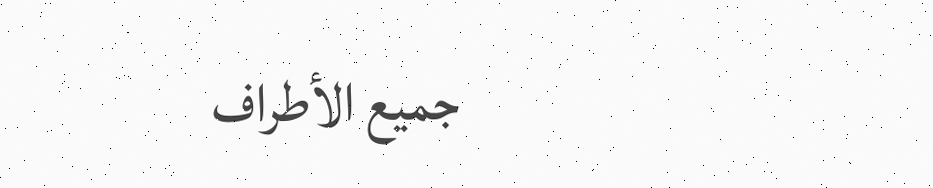جميع الأطراف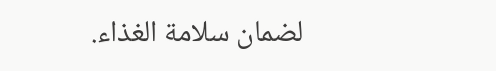لضمان سلامة الغذاء.